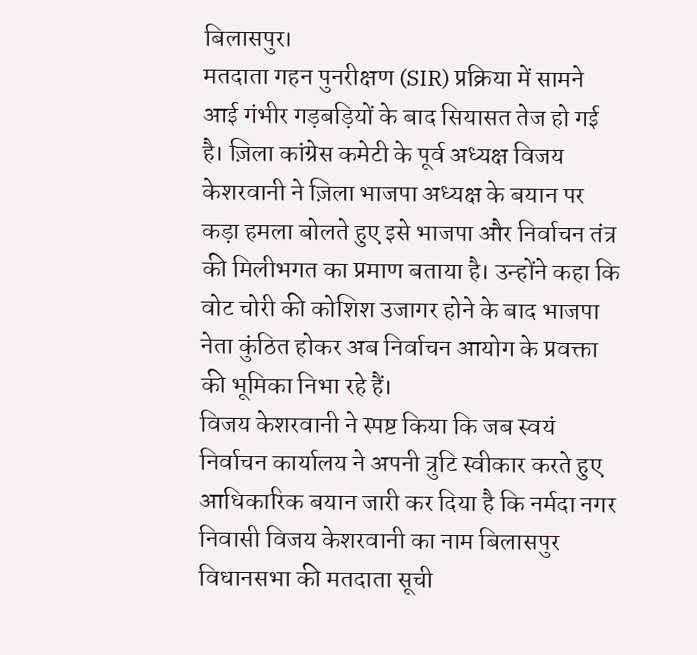बिलासपुर।
मतदाता गहन पुनरीक्षण (SIR) प्रक्रिया में सामने आई गंभीर गड़बड़ियों के बाद सियासत तेज हो गई है। ज़िला कांग्रेस कमेटी के पूर्व अध्यक्ष विजय केशरवानी ने ज़िला भाजपा अध्यक्ष के बयान पर कड़ा हमला बोलते हुए इसे भाजपा और निर्वाचन तंत्र की मिलीभगत का प्रमाण बताया है। उन्होंने कहा कि वोट चोरी की कोशिश उजागर होने के बाद भाजपा नेता कुंठित होकर अब निर्वाचन आयोग के प्रवक्ता की भूमिका निभा रहे हैं।
विजय केशरवानी ने स्पष्ट किया कि जब स्वयं निर्वाचन कार्यालय ने अपनी त्रुटि स्वीकार करते हुए आधिकारिक बयान जारी कर दिया है कि नर्मदा नगर निवासी विजय केशरवानी का नाम बिलासपुर विधानसभा की मतदाता सूची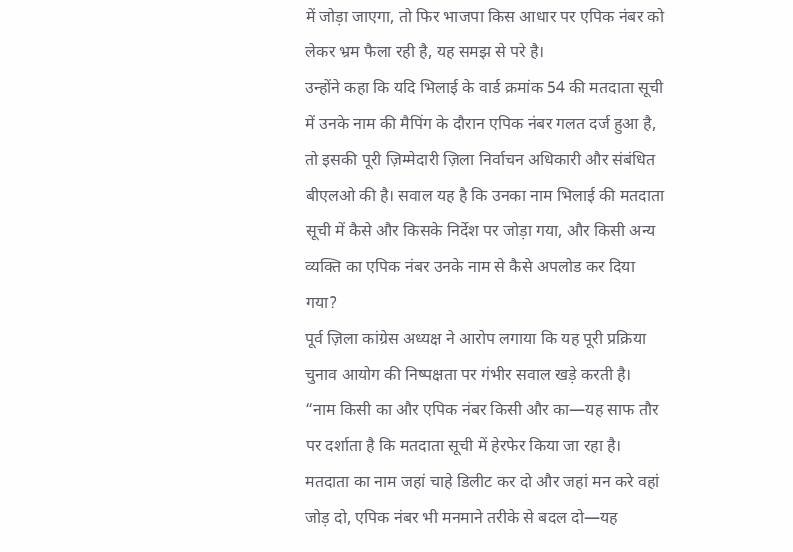में जोड़ा जाएगा, तो फिर भाजपा किस आधार पर एपिक नंबर को लेकर भ्रम फैला रही है, यह समझ से परे है।
उन्होंने कहा कि यदि भिलाई के वार्ड क्रमांक 54 की मतदाता सूची में उनके नाम की मैपिंग के दौरान एपिक नंबर गलत दर्ज हुआ है, तो इसकी पूरी ज़िम्मेदारी ज़िला निर्वाचन अधिकारी और संबंधित बीएलओ की है। सवाल यह है कि उनका नाम भिलाई की मतदाता सूची में कैसे और किसके निर्देश पर जोड़ा गया, और किसी अन्य व्यक्ति का एपिक नंबर उनके नाम से कैसे अपलोड कर दिया गया?
पूर्व ज़िला कांग्रेस अध्यक्ष ने आरोप लगाया कि यह पूरी प्रक्रिया चुनाव आयोग की निष्पक्षता पर गंभीर सवाल खड़े करती है। “नाम किसी का और एपिक नंबर किसी और का—यह साफ तौर पर दर्शाता है कि मतदाता सूची में हेरफेर किया जा रहा है। मतदाता का नाम जहां चाहे डिलीट कर दो और जहां मन करे वहां जोड़ दो, एपिक नंबर भी मनमाने तरीके से बदल दो—यह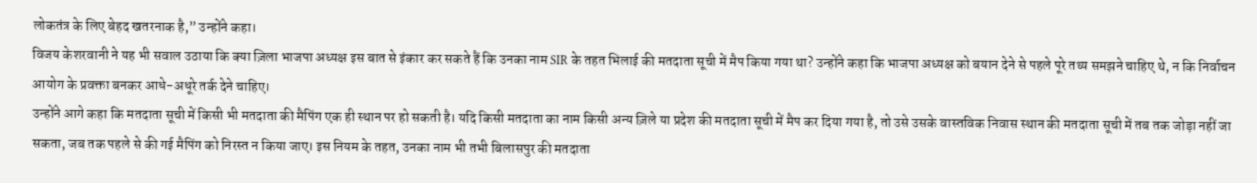लोकतंत्र के लिए बेहद खतरनाक है,” उन्होंने कहा।
विजय केशरवानी ने यह भी सवाल उठाया कि क्या ज़िला भाजपा अध्यक्ष इस बात से इंकार कर सकते हैं कि उनका नाम SIR के तहत भिलाई की मतदाता सूची में मैप किया गया था? उन्होंने कहा कि भाजपा अध्यक्ष को बयान देने से पहले पूरे तथ्य समझने चाहिए थे, न कि निर्वाचन आयोग के प्रवक्ता बनकर आधे-अधूरे तर्क देने चाहिए।
उन्होंने आगे कहा कि मतदाता सूची में किसी भी मतदाता की मैपिंग एक ही स्थान पर हो सकती है। यदि किसी मतदाता का नाम किसी अन्य ज़िले या प्रदेश की मतदाता सूची में मैप कर दिया गया है, तो उसे उसके वास्तविक निवास स्थान की मतदाता सूची में तब तक जोड़ा नहीं जा सकता, जब तक पहले से की गई मैपिंग को निरस्त न किया जाए। इस नियम के तहत, उनका नाम भी तभी बिलासपुर की मतदाता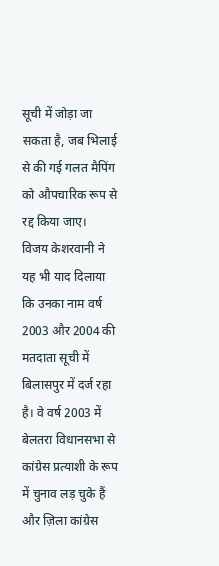सूची में जोड़ा जा सकता है, जब भिलाई से की गई गलत मैपिंग को औपचारिक रूप से रद्द किया जाए।
विजय केशरवानी ने यह भी याद दिलाया कि उनका नाम वर्ष 2003 और 2004 की मतदाता सूची में बिलासपुर में दर्ज रहा है। वे वर्ष 2003 में बेलतरा विधानसभा से कांग्रेस प्रत्याशी के रूप में चुनाव लड़ चुके हैं और ज़िला कांग्रेस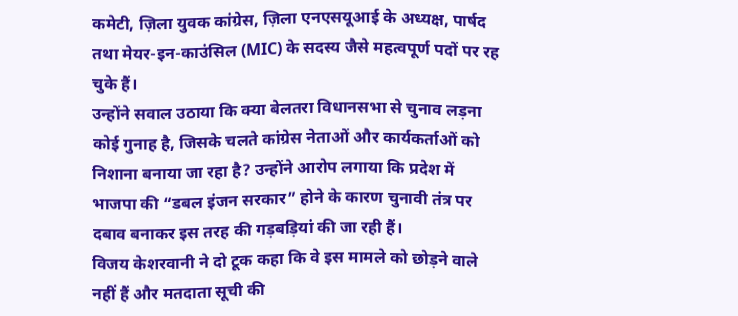कमेटी, ज़िला युवक कांग्रेस, ज़िला एनएसयूआई के अध्यक्ष, पार्षद तथा मेयर-इन-काउंसिल (MIC) के सदस्य जैसे महत्वपूर्ण पदों पर रह चुके हैं।
उन्होंने सवाल उठाया कि क्या बेलतरा विधानसभा से चुनाव लड़ना कोई गुनाह है, जिसके चलते कांग्रेस नेताओं और कार्यकर्ताओं को निशाना बनाया जा रहा है? उन्होंने आरोप लगाया कि प्रदेश में भाजपा की “डबल इंजन सरकार” होने के कारण चुनावी तंत्र पर दबाव बनाकर इस तरह की गड़बड़ियां की जा रही हैं।
विजय केशरवानी ने दो टूक कहा कि वे इस मामले को छोड़ने वाले नहीं हैं और मतदाता सूची की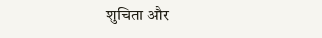शुचिता और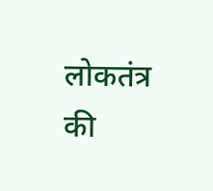लोकतंत्र की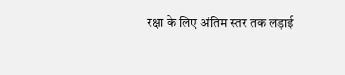रक्षा के लिए अंतिम स्तर तक लड़ाई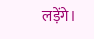लड़ेंगे।